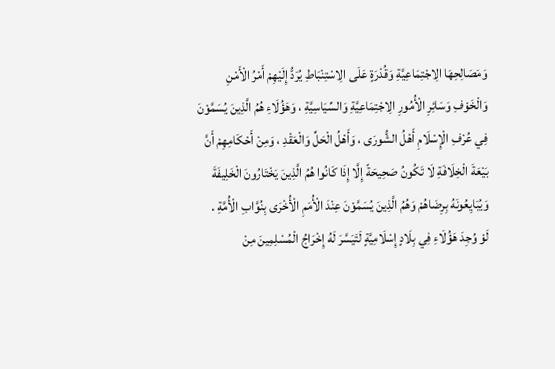وَمَصَالِحِهَا الِاجْتِمَاعِيَّةِ وَقُدْرَةٍ عَلَى الِاسْتِنْبَاطِ يُرَدُّ إِلَيْهِمْ أَمْرُ الْأَمْنِ وَالْخَوْفِ وَسَائِرِ الْأُمُورِ الِاجْتِمَاعِيَّةِ وَالسِّيَاسِيَّةِ ، وَهَؤُلَاءِ هُمُ الَّذِينَ يُسَمَّوْنَ فِي عُرْفِ الْإِسْلَامِ أَهْلُ الشُّورَى ، وَأَهْلُ الْحَلِّ وَالْعَقْدِ ، وَمِنْ أَحْكَامِهِمْ أَنَّ بَيْعَةَ الْخِلَافَةِ لَا تَكُونُ صَحِيحَةً إِلَّا إِذَا كَانُوا هُمُ الَّذِينَ يَخْتَارُونَ الْخَلِيفَةَ وَيُبَايِعُونَهُ بِرِضَاهُمْ وَهُمُ الَّذِينَ يُسَمَّوْنَ عِنْدَ الْأُمَمِ الْأُخْرَى بِنُوَّابِ الْأُمَّةِ .
لَوْ وُجِدَ هَؤُلَاءِ فِي بِلَادٍ إِسْلَامِيَّةٍ لَتَيَسَّرَ لَهُ إِخْرَاجُ الْمُسْلِمِينَ مِنْ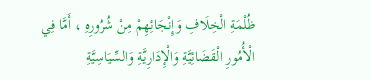ظُلْمَةِ الْخِلَافِ وَإِنْجَائِهِمْ مِنْ شُرُورِهِ ، أَمَّا فِي الْأُمُورِ الْقَضَائِيَّةِ وَالْإِدَارِيَّةِ وَالسِّيَاسِيَّةِ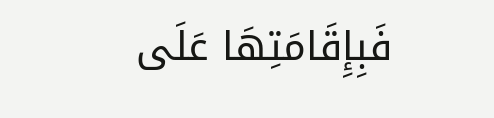فَبِإِقَامَتِهَا عَلَى